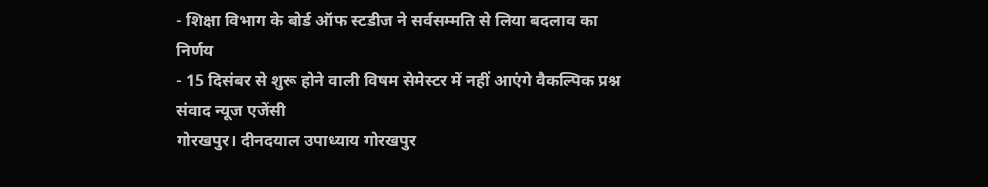- शिक्षा विभाग के बोर्ड ऑफ स्टडीज ने सर्वसम्मति से लिया बदलाव का निर्णय
- 15 दिसंबर से शुरू होने वाली विषम सेमेस्टर में नहीं आएंगे वैकल्पिक प्रश्न
संवाद न्यूज एजेंसी
गोरखपुर। दीनदयाल उपाध्याय गोरखपुर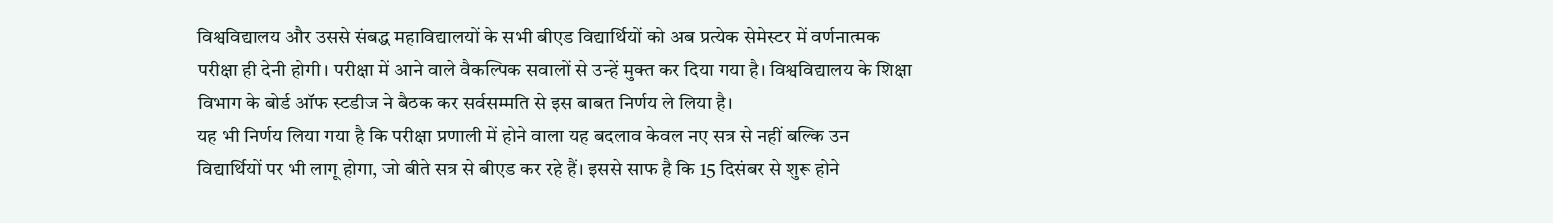विश्वविद्यालय और उससे संबद्ध महाविद्यालयों के सभी बीएड विद्यार्थियों को अब प्रत्येक सेमेस्टर में वर्णनात्मक परीक्षा ही देनी होगी। परीक्षा में आने वाले वैकल्पिक सवालों से उन्हें मुक्त कर दिया गया है। विश्वविद्यालय के शिक्षा विभाग के बोर्ड ऑफ स्टडीज ने बैठक कर सर्वसम्मति से इस बाबत निर्णय ले लिया है।
यह भी निर्णय लिया गया है कि परीक्षा प्रणाली में होने वाला यह बदलाव केवल नए सत्र से नहीं बल्कि उन विद्यार्थियों पर भी लागू होगा, जो बीते सत्र से बीएड कर रहे हैं। इससे साफ है कि 15 दिसंबर से शुरू होने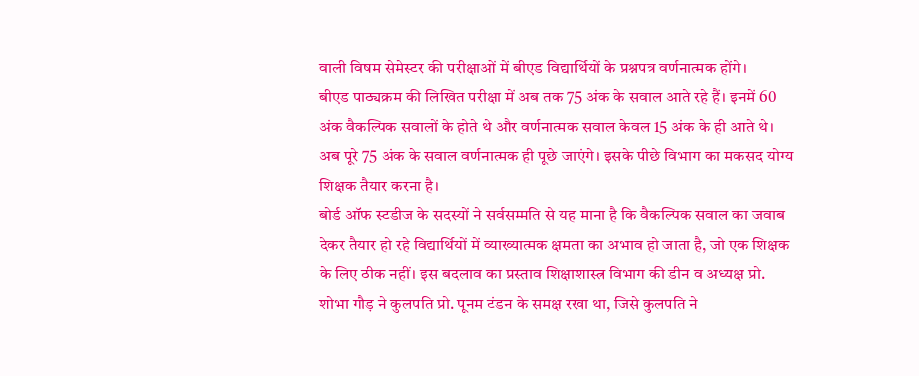वाली विषम सेमेस्टर की परीक्षाओं में बीएड विद्यार्थियों के प्रश्नपत्र वर्णनात्मक होंगे।
बीएड पाठ्यक्रम की लिखित परीक्षा में अब तक 75 अंक के सवाल आते रहे हैं। इनमें 60 अंक वैकल्पिक सवालों के होते थे और वर्णनात्मक सवाल केवल 15 अंक के ही आते थे। अब पूरे 75 अंक के सवाल वर्णनात्मक ही पूछे जाएंगे। इसके पीछे विभाग का मकसद योग्य शिक्षक तैयार करना है।
बोर्ड ऑफ स्टडीज के सदस्यों ने सर्वसम्मति से यह माना है कि वैकल्पिक सवाल का जवाब देकर तैयार हो रहे विद्यार्थियों में व्याख्यात्मक क्षमता का अभाव हो जाता है, जो एक शिक्षक के लिए ठीक नहीं। इस बदलाव का प्रस्ताव शिक्षाशास्त्र विभाग की डीन व अध्यक्ष प्रो. शोभा गौड़ ने कुलपति प्रो. पूनम टंडन के समक्ष रखा था, जिसे कुलपति ने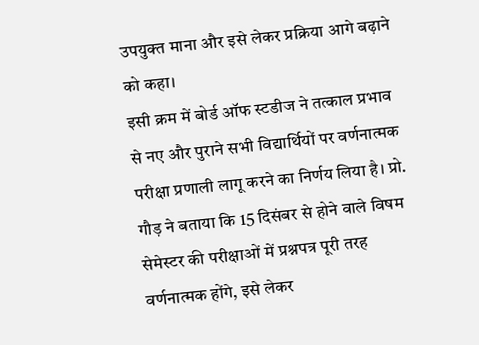उपयुक्त माना और इसे लेकर प्रक्रिया आगे बढ़ाने को कहा।
इसी क्रम में बोर्ड ऑफ स्टडीज ने तत्काल प्रभाव से नए और पुराने सभी विद्यार्थियों पर वर्णनात्मक परीक्षा प्रणाली लागू करने का निर्णय लिया है। प्रो. गौड़ ने बताया कि 15 दिसंबर से होने वाले विषम सेमेस्टर की परीक्षाओं में प्रश्नपत्र पूरी तरह वर्णनात्मक होंगे, इसे लेकर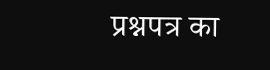प्रश्नपत्र का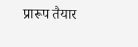प्रारूप तैयार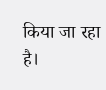किया जा रहा है।